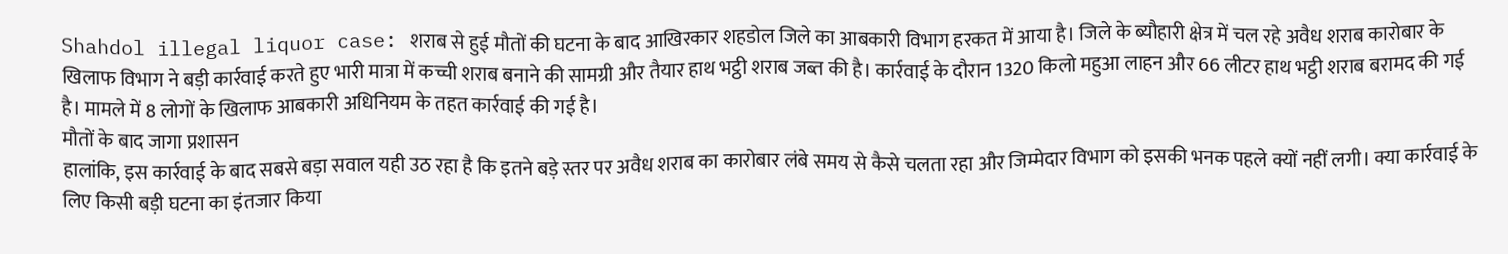Shahdol illegal liquor case: शराब से हुई मौतों की घटना के बाद आखिरकार शहडोल जिले का आबकारी विभाग हरकत में आया है। जिले के ब्यौहारी क्षेत्र में चल रहे अवैध शराब कारोबार के खिलाफ विभाग ने बड़ी कार्रवाई करते हुए भारी मात्रा में कच्ची शराब बनाने की सामग्री और तैयार हाथ भट्ठी शराब जब्त की है। कार्रवाई के दौरान 1320 किलो महुआ लाहन और 66 लीटर हाथ भट्ठी शराब बरामद की गई है। मामले में 8 लोगों के खिलाफ आबकारी अधिनियम के तहत कार्रवाई की गई है।
मौतों के बाद जागा प्रशासन
हालांकि, इस कार्रवाई के बाद सबसे बड़ा सवाल यही उठ रहा है कि इतने बड़े स्तर पर अवैध शराब का कारोबार लंबे समय से कैसे चलता रहा और जिम्मेदार विभाग को इसकी भनक पहले क्यों नहीं लगी। क्या कार्रवाई के लिए किसी बड़ी घटना का इंतजार किया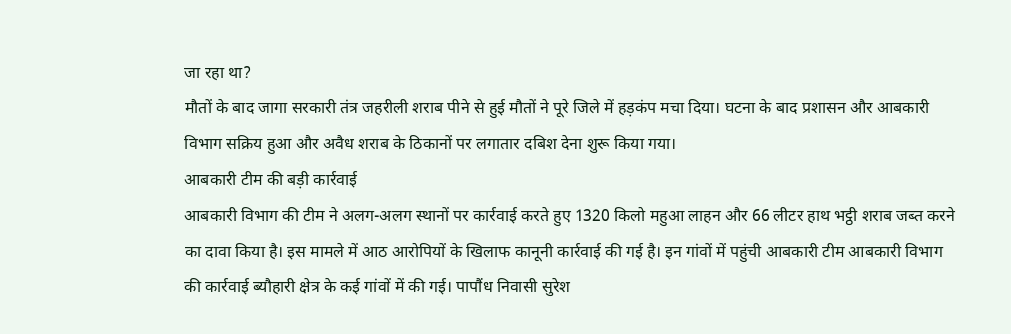जा रहा था?
मौतों के बाद जागा सरकारी तंत्र जहरीली शराब पीने से हुई मौतों ने पूरे जिले में हड़कंप मचा दिया। घटना के बाद प्रशासन और आबकारी विभाग सक्रिय हुआ और अवैध शराब के ठिकानों पर लगातार दबिश देना शुरू किया गया।
आबकारी टीम की बड़ी कार्रवाई
आबकारी विभाग की टीम ने अलग-अलग स्थानों पर कार्रवाई करते हुए 1320 किलो महुआ लाहन और 66 लीटर हाथ भट्ठी शराब जब्त करने का दावा किया है। इस मामले में आठ आरोपियों के खिलाफ कानूनी कार्रवाई की गई है। इन गांवों में पहुंची आबकारी टीम आबकारी विभाग की कार्रवाई ब्यौहारी क्षेत्र के कई गांवों में की गई। पापौंध निवासी सुरेश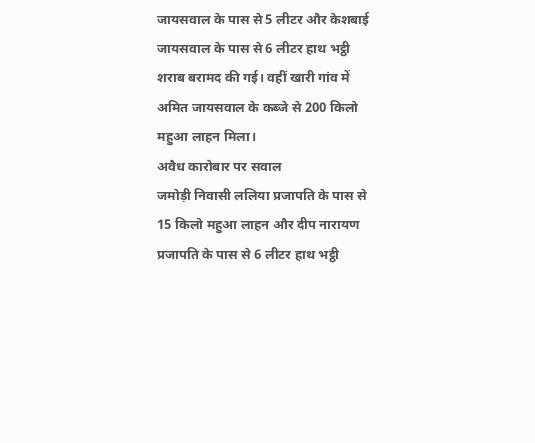जायसवाल के पास से 5 लीटर और केशबाई जायसवाल के पास से 6 लीटर हाथ भट्ठी शराब बरामद की गई। वहीं खारी गांव में अमित जायसवाल के कब्जे से 200 किलो महुआ लाहन मिला।
अवैध कारोबार पर सवाल
जमोड़ी निवासी ललिया प्रजापति के पास से 15 किलो महुआ लाहन और दीप नारायण प्रजापति के पास से 6 लीटर हाथ भट्ठी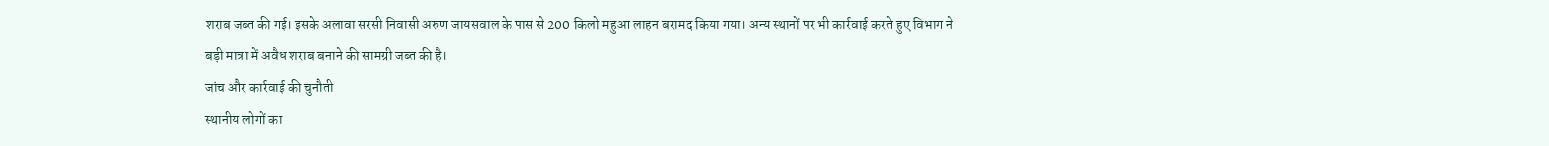शराब जब्त की गई। इसके अलावा सरसी निवासी अरुण जायसवाल के पास से 200 किलो महुआ लाहन बरामद किया गया। अन्य स्थानों पर भी कार्रवाई करते हुए विभाग ने बड़ी मात्रा में अवैध शराब बनाने की सामग्री जब्त की है।
जांच और कार्रवाई की चुनौती
स्थानीय लोगों का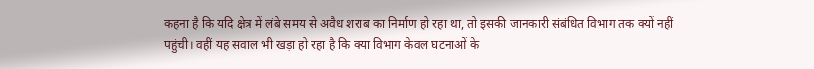कहना है कि यदि क्षेत्र में लंबे समय से अवैध शराब का निर्माण हो रहा था, तो इसकी जानकारी संबंधित विभाग तक क्यों नहीं पहुंची। वहीं यह सवाल भी खड़ा हो रहा है कि क्या विभाग केवल घटनाओं के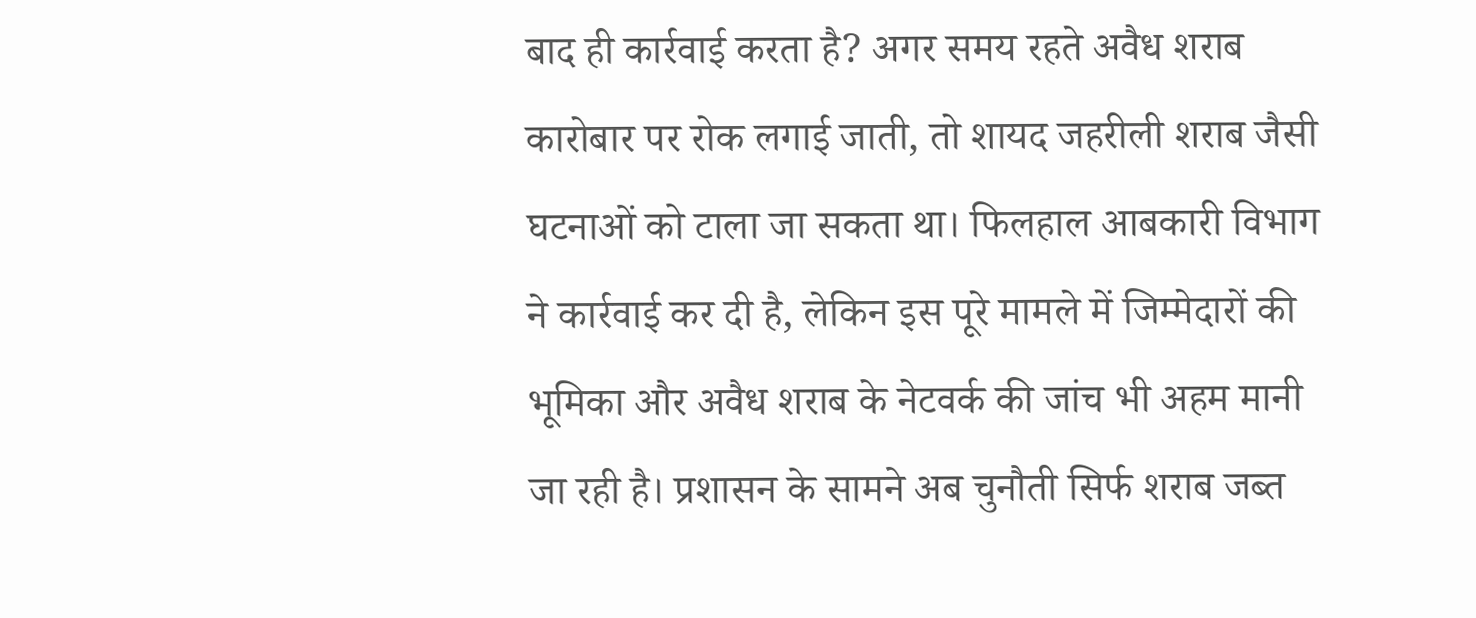बाद ही कार्रवाई करता है? अगर समय रहते अवैध शराब कारोबार पर रोक लगाई जाती, तो शायद जहरीली शराब जैसी घटनाओं को टाला जा सकता था। फिलहाल आबकारी विभाग ने कार्रवाई कर दी है, लेकिन इस पूरे मामले में जिम्मेदारों की भूमिका और अवैध शराब के नेटवर्क की जांच भी अहम मानी जा रही है। प्रशासन के सामने अब चुनौती सिर्फ शराब जब्त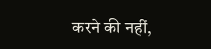करने की नहीं,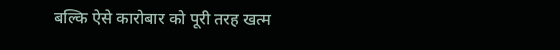बल्कि ऐसे कारोबार को पूरी तरह खत्म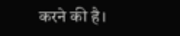करने की है।